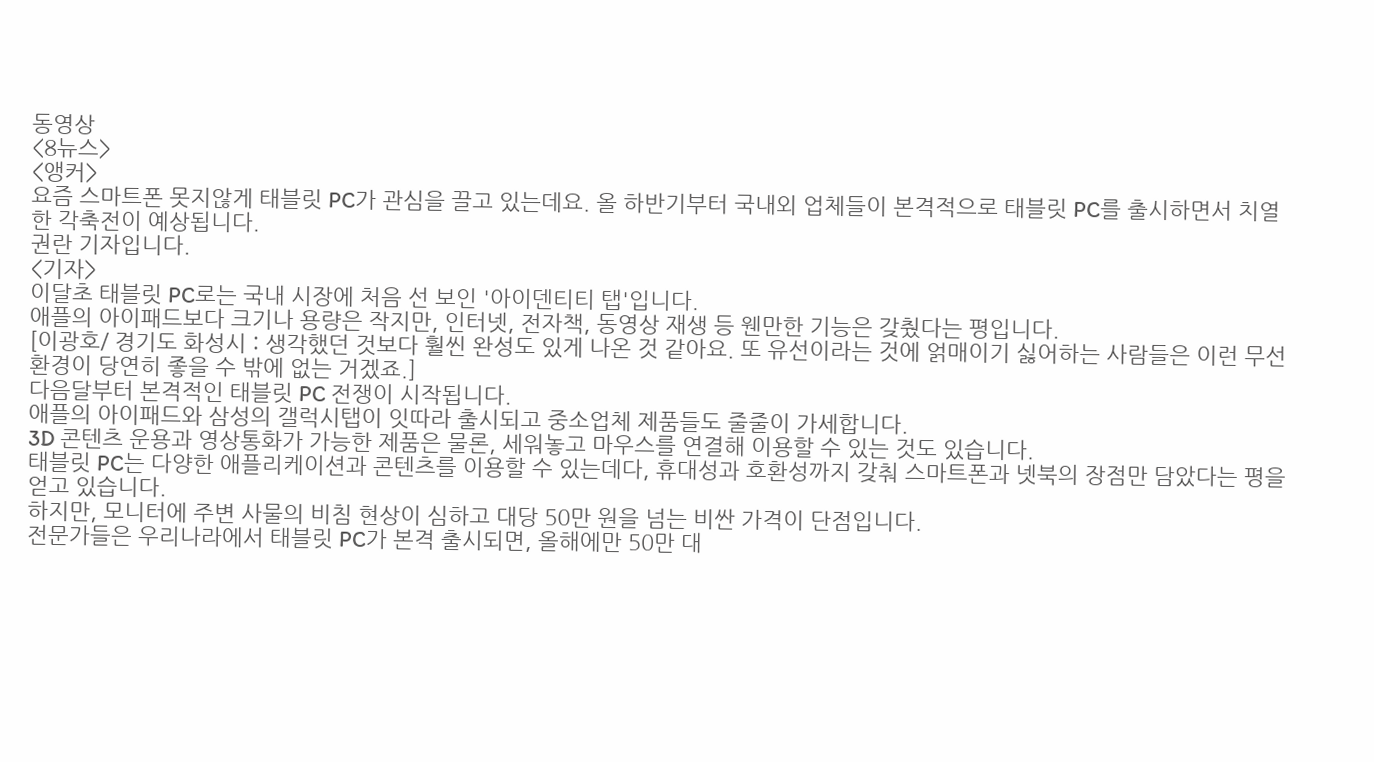동영상
<8뉴스>
<앵커>
요즘 스마트폰 못지않게 태블릿 PC가 관심을 끌고 있는데요. 올 하반기부터 국내외 업체들이 본격적으로 태블릿 PC를 출시하면서 치열한 각축전이 예상됩니다.
권란 기자입니다.
<기자>
이달초 태블릿 PC로는 국내 시장에 처음 선 보인 '아이덴티티 탭'입니다.
애플의 아이패드보다 크기나 용량은 작지만, 인터넷, 전자책, 동영상 재생 등 웬만한 기능은 갖췄다는 평입니다.
[이광호/ 경기도 화성시 : 생각했던 것보다 훨씬 완성도 있게 나온 것 같아요. 또 유선이라는 것에 얽매이기 싫어하는 사람들은 이런 무선환경이 당연히 좋을 수 밖에 없는 거겠죠.]
다음달부터 본격적인 태블릿 PC 전쟁이 시작됩니다.
애플의 아이패드와 삼성의 갤럭시탭이 잇따라 출시되고 중소업체 제품들도 줄줄이 가세합니다.
3D 콘텐츠 운용과 영상통화가 가능한 제품은 물론, 세워놓고 마우스를 연결해 이용할 수 있는 것도 있습니다.
태블릿 PC는 다양한 애플리케이션과 콘텐츠를 이용할 수 있는데다, 휴대성과 호환성까지 갖춰 스마트폰과 넷북의 장점만 담았다는 평을 얻고 있습니다.
하지만, 모니터에 주변 사물의 비침 현상이 심하고 대당 50만 원을 넘는 비싼 가격이 단점입니다.
전문가들은 우리나라에서 태블릿 PC가 본격 출시되면, 올해에만 50만 대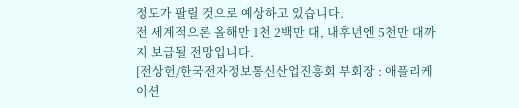정도가 팔릴 것으로 예상하고 있습니다.
전 세계적으론 올해만 1천 2백만 대, 내후년엔 5천만 대까지 보급될 전망입니다.
[전상헌/한국전자정보통신산업진흥회 부회장 : 애플리케이션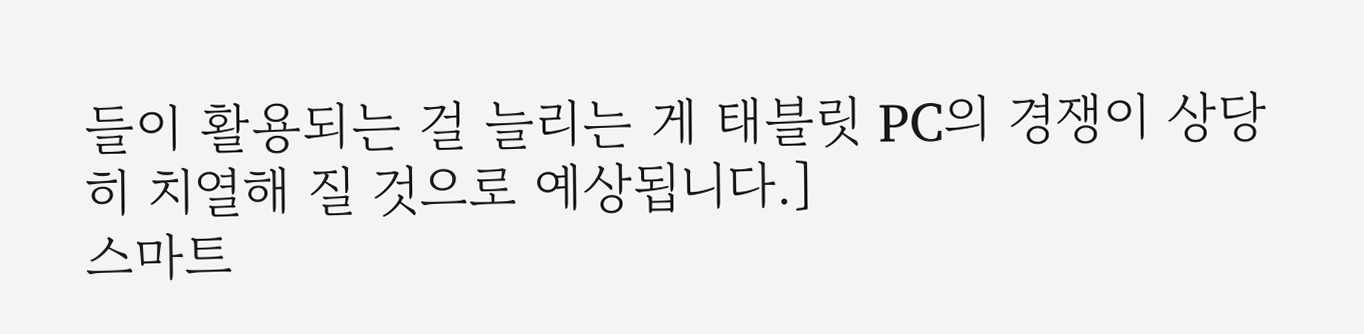들이 활용되는 걸 늘리는 게 태블릿 PC의 경쟁이 상당히 치열해 질 것으로 예상됩니다.]
스마트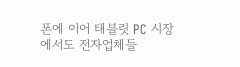폰에 이어 태블릿 PC 시장에서도 전자업체들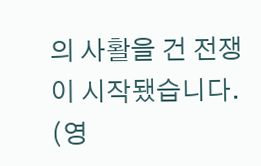의 사활을 건 전쟁이 시작됐습니다.
(영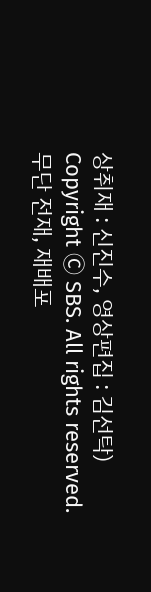상취재 : 신진수, 영상편집 : 김선탁)
Copyright Ⓒ SBS. All rights reserved. 무단 전재, 재배포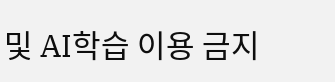및 AI학습 이용 금지